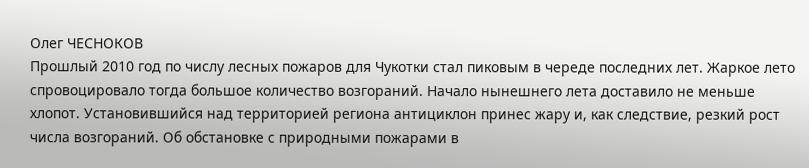Олег ЧЕСНОКОВ
Прошлый 2010 год по числу лесных пожаров для Чукотки стал пиковым в череде последних лет. Жаркое лето спровоцировало тогда большое количество возгораний. Начало нынешнего лета доставило не меньше хлопот. Установившийся над территорией региона антициклон принес жару и, как следствие, резкий рост числа возгораний. Об обстановке с природными пожарами в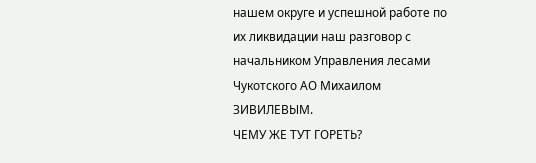нашем округе и успешной работе по их ликвидации наш разговор с начальником Управления лесами Чукотского АО Михаилом ЗИВИЛЕВЫМ.
ЧЕМУ ЖЕ ТУТ ГОРЕТЬ?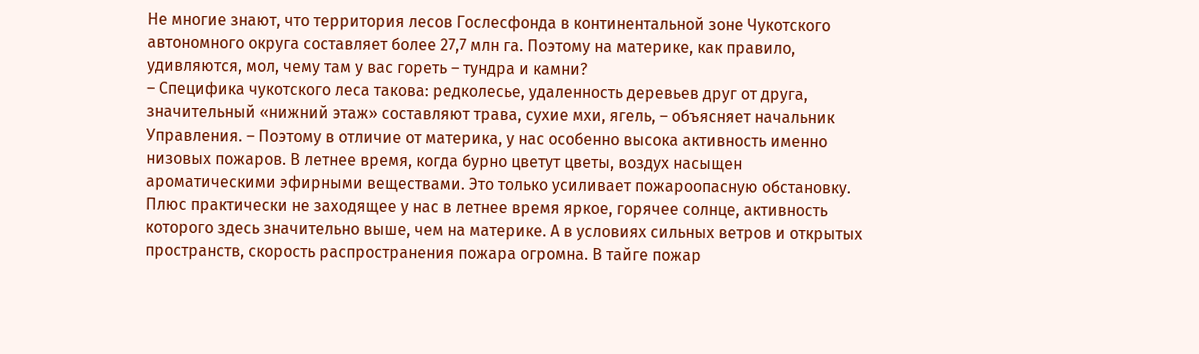Не многие знают, что территория лесов Гослесфонда в континентальной зоне Чукотского автономного округа составляет более 27,7 млн га. Поэтому на материке, как правило, удивляются, мол, чему там у вас гореть – тундра и камни?
– Специфика чукотского леса такова: редколесье, удаленность деревьев друг от друга, значительный «нижний этаж» составляют трава, сухие мхи, ягель, – объясняет начальник Управления. – Поэтому в отличие от материка, у нас особенно высока активность именно низовых пожаров. В летнее время, когда бурно цветут цветы, воздух насыщен ароматическими эфирными веществами. Это только усиливает пожароопасную обстановку. Плюс практически не заходящее у нас в летнее время яркое, горячее солнце, активность которого здесь значительно выше, чем на материке. А в условиях сильных ветров и открытых пространств, скорость распространения пожара огромна. В тайге пожар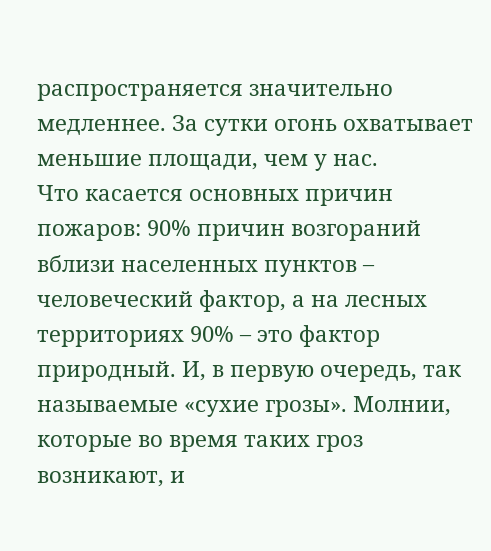распространяется значительно медленнее. За сутки огонь охватывает меньшие площади, чем у нас.
Что касается основных причин пожаров: 90% причин возгораний вблизи населенных пунктов – человеческий фактор, а на лесных территориях 90% – это фактор природный. И, в первую очередь, так называемые «сухие грозы». Молнии, которые во время таких гроз возникают, и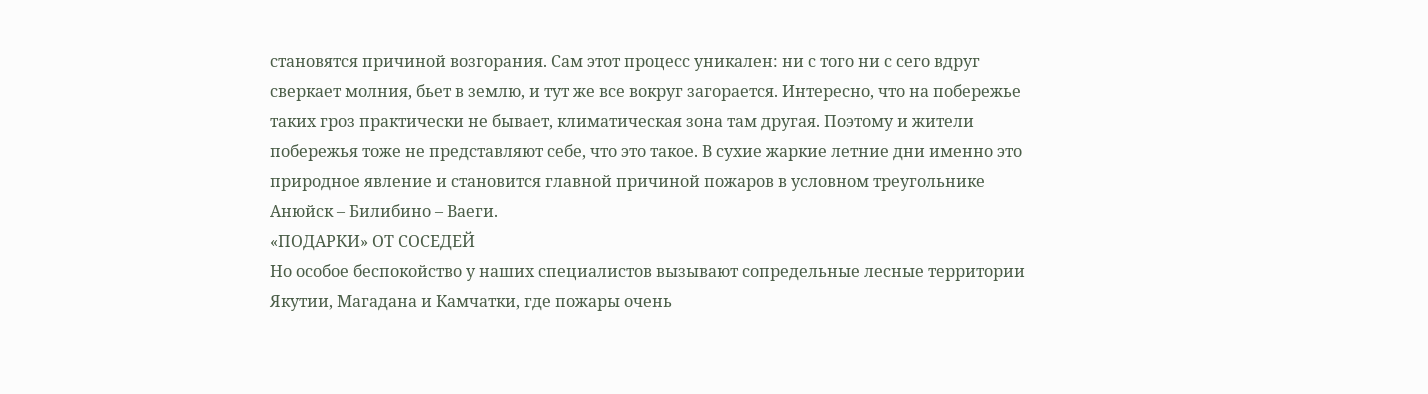становятся причиной возгорания. Сам этот процесс уникален: ни с того ни с сего вдруг сверкает молния, бьет в землю, и тут же все вокруг загорается. Интересно, что на побережье таких гроз практически не бывает, климатическая зона там другая. Поэтому и жители побережья тоже не представляют себе, что это такое. В сухие жаркие летние дни именно это природное явление и становится главной причиной пожаров в условном треугольнике Анюйск – Билибино – Ваеги.
«ПОДАРКИ» ОТ СОСЕДЕЙ
Но особое беспокойство у наших специалистов вызывают сопредельные лесные территории Якутии, Магадана и Камчатки, где пожары очень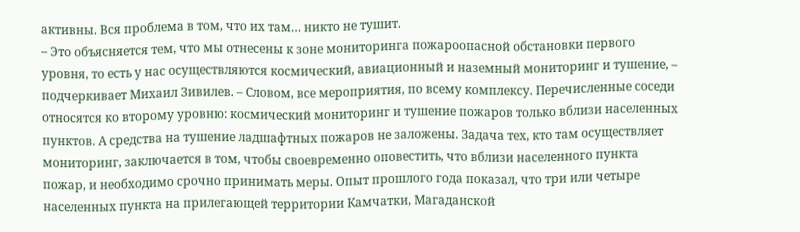активны. Вся проблема в том, что их там… никто не тушит.
– Это объясняется тем, что мы отнесены к зоне мониторинга пожароопасной обстановки первого уровня, то есть у нас осуществляются космический, авиационный и наземный мониторинг и тушение, – подчеркивает Михаил Зивилев. – Словом, все мероприятия, по всему комплексу. Перечисленные соседи относятся ко второму уровню: космический мониторинг и тушение пожаров только вблизи населенных пунктов. А средства на тушение ладшафтных пожаров не заложены. Задача тех, кто там осуществляет мониторинг, заключается в том, чтобы своевременно оповестить, что вблизи населенного пункта пожар, и необходимо срочно принимать меры. Опыт прошлого года показал, что три или четыре населенных пункта на прилегающей территории Камчатки, Магаданской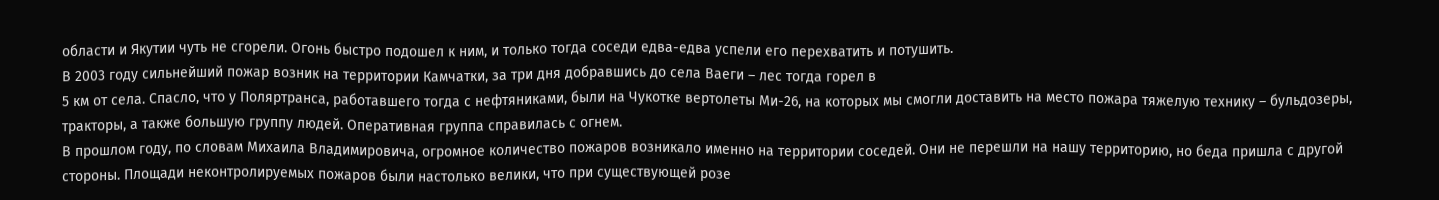области и Якутии чуть не сгорели. Огонь быстро подошел к ним, и только тогда соседи едва-едва успели его перехватить и потушить.
В 2003 году сильнейший пожар возник на территории Камчатки, за три дня добравшись до села Ваеги – лес тогда горел в
5 км от села. Спасло, что у Поляртранса, работавшего тогда с нефтяниками, были на Чукотке вертолеты Ми-26, на которых мы смогли доставить на место пожара тяжелую технику – бульдозеры, тракторы, а также большую группу людей. Оперативная группа справилась с огнем.
В прошлом году, по словам Михаила Владимировича, огромное количество пожаров возникало именно на территории соседей. Они не перешли на нашу территорию, но беда пришла с другой стороны. Площади неконтролируемых пожаров были настолько велики, что при существующей розе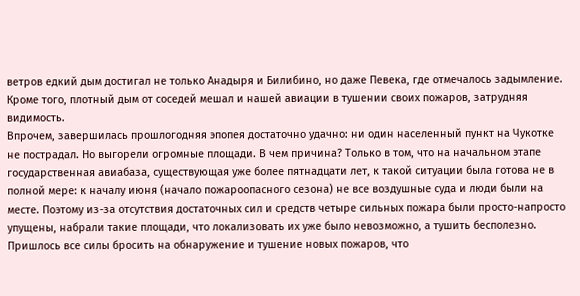ветров едкий дым достигал не только Анадыря и Билибино, но даже Певека, где отмечалось задымление. Кроме того, плотный дым от соседей мешал и нашей авиации в тушении своих пожаров, затрудняя видимость.
Впрочем, завершилась прошлогодняя эпопея достаточно удачно: ни один населенный пункт на Чукотке не пострадал. Но выгорели огромные площади. В чем причина? Только в том, что на начальном этапе государственная авиабаза, существующая уже более пятнадцати лет, к такой ситуации была готова не в полной мере: к началу июня (начало пожароопасного сезона) не все воздушные суда и люди были на месте. Поэтому из-за отсутствия достаточных сил и средств четыре сильных пожара были просто-напросто упущены, набрали такие площади, что локализовать их уже было невозможно, а тушить бесполезно. Пришлось все силы бросить на обнаружение и тушение новых пожаров, что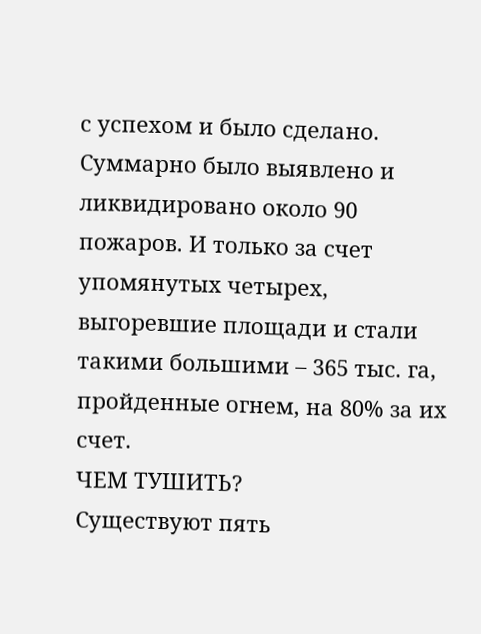с успехом и было сделано. Суммарно было выявлено и ликвидировано около 90 пожаров. И только за счет упомянутых четырех, выгоревшие площади и стали такими большими – 365 тыс. га, пройденные огнем, на 80% за их счет.
ЧЕМ ТУШИТЬ?
Существуют пять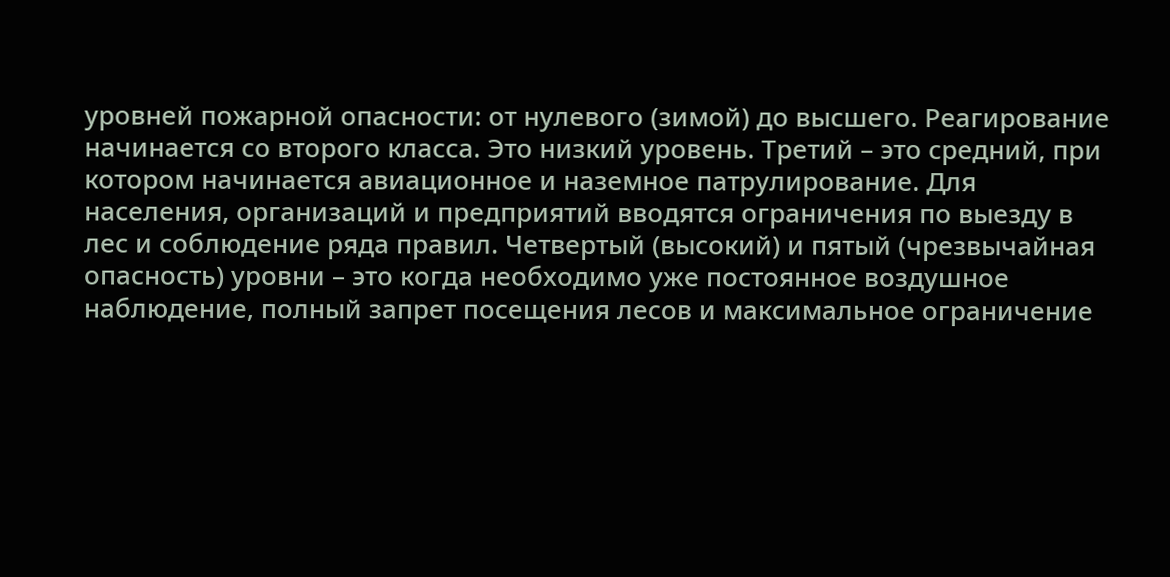уровней пожарной опасности: от нулевого (зимой) до высшего. Реагирование начинается со второго класса. Это низкий уровень. Третий – это средний, при котором начинается авиационное и наземное патрулирование. Для населения, организаций и предприятий вводятся ограничения по выезду в лес и соблюдение ряда правил. Четвертый (высокий) и пятый (чрезвычайная опасность) уровни – это когда необходимо уже постоянное воздушное наблюдение, полный запрет посещения лесов и максимальное ограничение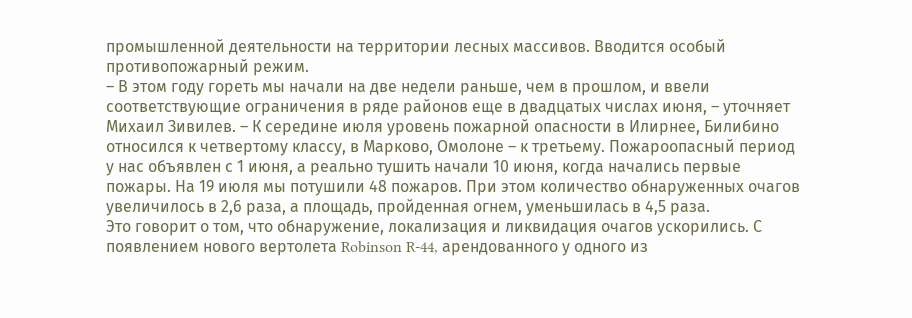промышленной деятельности на территории лесных массивов. Вводится особый противопожарный режим.
– В этом году гореть мы начали на две недели раньше, чем в прошлом, и ввели соответствующие ограничения в ряде районов еще в двадцатых числах июня, – уточняет Михаил Зивилев. – К середине июля уровень пожарной опасности в Илирнее, Билибино относился к четвертому классу, в Марково, Омолоне – к третьему. Пожароопасный период у нас объявлен с 1 июня, а реально тушить начали 10 июня, когда начались первые пожары. На 19 июля мы потушили 48 пожаров. При этом количество обнаруженных очагов увеличилось в 2,6 раза, а площадь, пройденная огнем, уменьшилась в 4,5 раза.
Это говорит о том, что обнаружение, локализация и ликвидация очагов ускорились. С появлением нового вертолета Robinson R-44, арендованного у одного из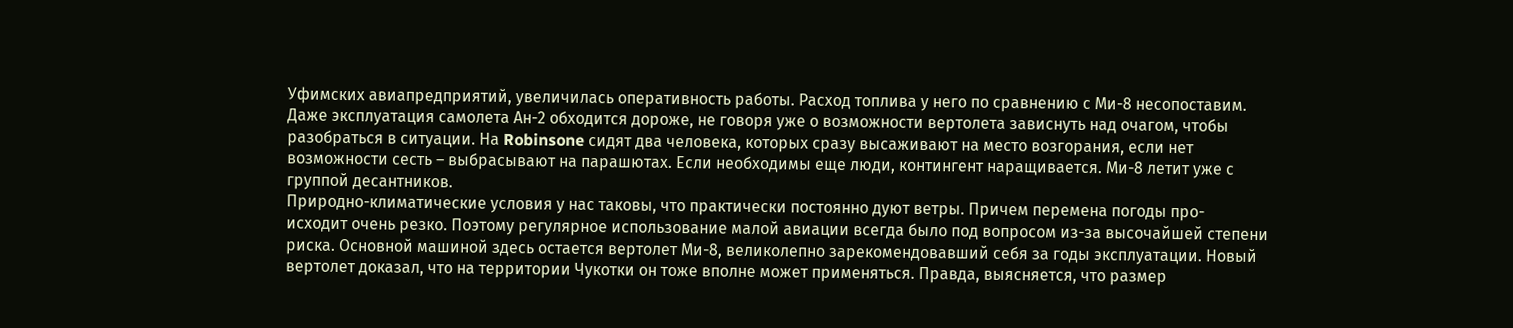Уфимских авиапредприятий, увеличилась оперативность работы. Расход топлива у него по сравнению с Ми-8 несопоставим. Даже эксплуатация самолета Ан-2 обходится дороже, не говоря уже о возможности вертолета зависнуть над очагом, чтобы разобраться в ситуации. На Robinsone сидят два человека, которых сразу высаживают на место возгорания, если нет возможности сесть – выбрасывают на парашютах. Если необходимы еще люди, контингент наращивается. Ми-8 летит уже с группой десантников.
Природно-климатические условия у нас таковы, что практически постоянно дуют ветры. Причем перемена погоды про-
исходит очень резко. Поэтому регулярное использование малой авиации всегда было под вопросом из-за высочайшей степени риска. Основной машиной здесь остается вертолет Ми-8, великолепно зарекомендовавший себя за годы эксплуатации. Новый вертолет доказал, что на территории Чукотки он тоже вполне может применяться. Правда, выясняется, что размер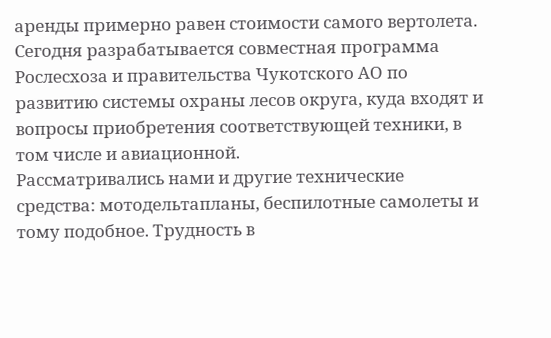аренды примерно равен стоимости самого вертолета. Сегодня разрабатывается совместная программа Рослесхоза и правительства Чукотского АО по развитию системы охраны лесов округа, куда входят и вопросы приобретения соответствующей техники, в том числе и авиационной.
Рассматривались нами и другие технические средства: мотодельтапланы, беспилотные самолеты и тому подобное. Трудность в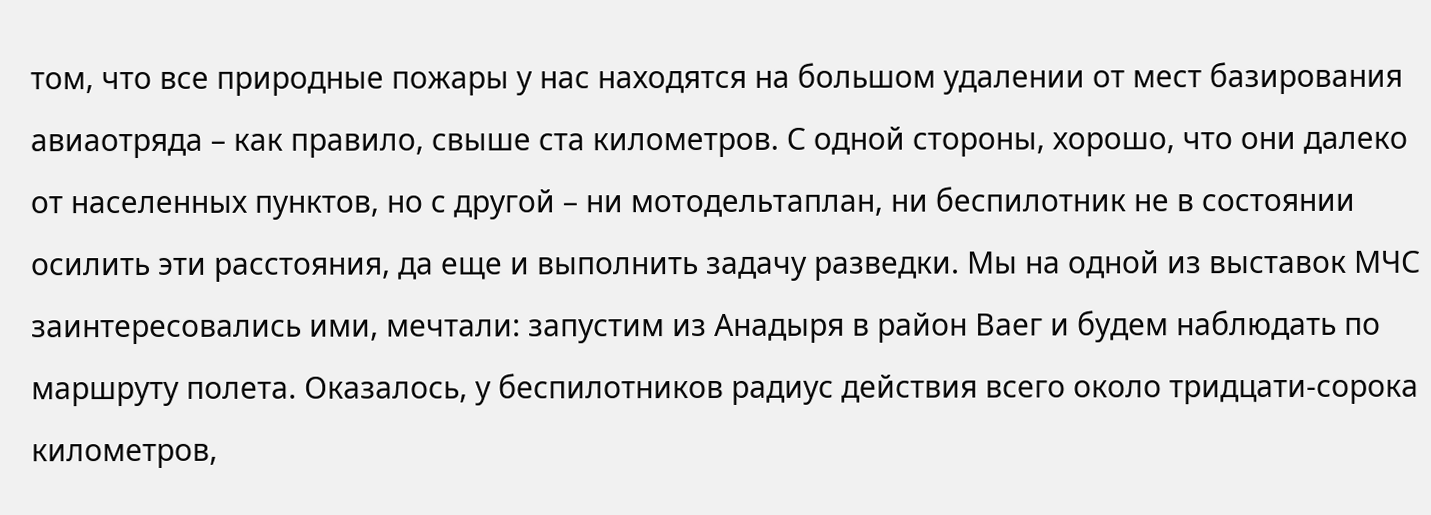том, что все природные пожары у нас находятся на большом удалении от мест базирования авиаотряда – как правило, свыше ста километров. С одной стороны, хорошо, что они далеко от населенных пунктов, но с другой – ни мотодельтаплан, ни беспилотник не в состоянии осилить эти расстояния, да еще и выполнить задачу разведки. Мы на одной из выставок МЧС заинтересовались ими, мечтали: запустим из Анадыря в район Ваег и будем наблюдать по маршруту полета. Оказалось, у беспилотников радиус действия всего около тридцати-сорока километров,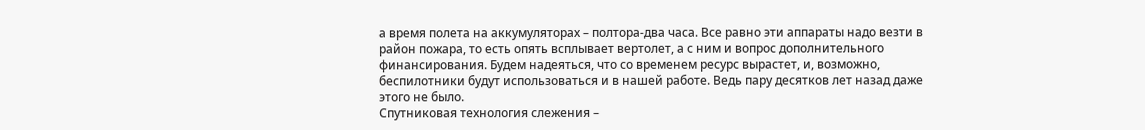а время полета на аккумуляторах – полтора-два часа. Все равно эти аппараты надо везти в район пожара, то есть опять всплывает вертолет, а с ним и вопрос дополнительного финансирования. Будем надеяться, что со временем ресурс вырастет, и, возможно, беспилотники будут использоваться и в нашей работе. Ведь пару десятков лет назад даже этого не было.
Спутниковая технология слежения –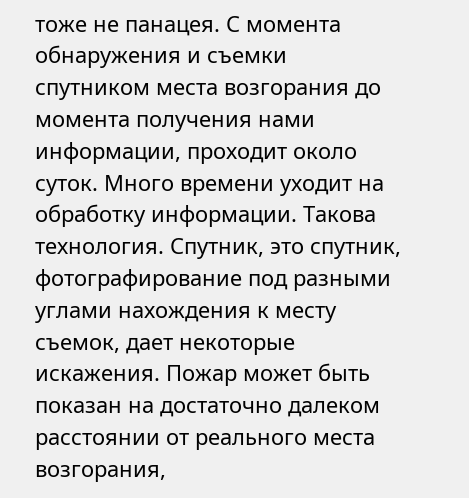тоже не панацея. С момента обнаружения и съемки спутником места возгорания до момента получения нами информации, проходит около суток. Много времени уходит на обработку информации. Такова технология. Спутник, это спутник, фотографирование под разными углами нахождения к месту съемок, дает некоторые искажения. Пожар может быть показан на достаточно далеком расстоянии от реального места возгорания,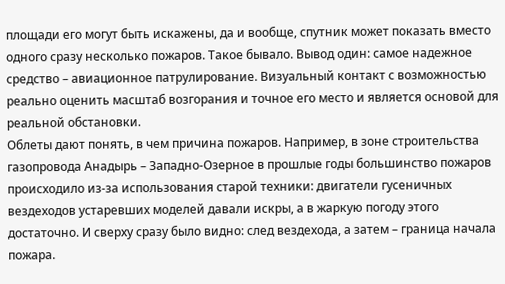площади его могут быть искажены, да и вообще, спутник может показать вместо одного сразу несколько пожаров. Такое бывало. Вывод один: самое надежное средство – авиационное патрулирование. Визуальный контакт с возможностью реально оценить масштаб возгорания и точное его место и является основой для реальной обстановки.
Облеты дают понять, в чем причина пожаров. Например, в зоне строительства газопровода Анадырь – Западно-Озерное в прошлые годы большинство пожаров происходило из-за использования старой техники: двигатели гусеничных вездеходов устаревших моделей давали искры, а в жаркую погоду этого достаточно. И сверху сразу было видно: след вездехода, а затем – граница начала пожара.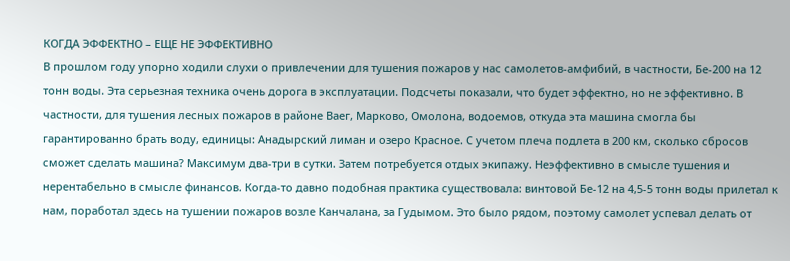КОГДА ЭФФЕКТНО – ЕЩЕ НЕ ЭФФЕКТИВНО
В прошлом году упорно ходили слухи о привлечении для тушения пожаров у нас самолетов-амфибий, в частности, Бе-200 на 12 тонн воды. Эта серьезная техника очень дорога в эксплуатации. Подсчеты показали, что будет эффектно, но не эффективно. В частности, для тушения лесных пожаров в районе Ваег, Марково, Омолона, водоемов, откуда эта машина смогла бы гарантированно брать воду, единицы: Анадырский лиман и озеро Красное. С учетом плеча подлета в 200 км, сколько сбросов сможет сделать машина? Максимум два-три в сутки. Затем потребуется отдых экипажу. Неэффективно в смысле тушения и нерентабельно в смысле финансов. Когда-то давно подобная практика существовала: винтовой Бе-12 на 4,5-5 тонн воды прилетал к нам, поработал здесь на тушении пожаров возле Канчалана, за Гудымом. Это было рядом, поэтому самолет успевал делать от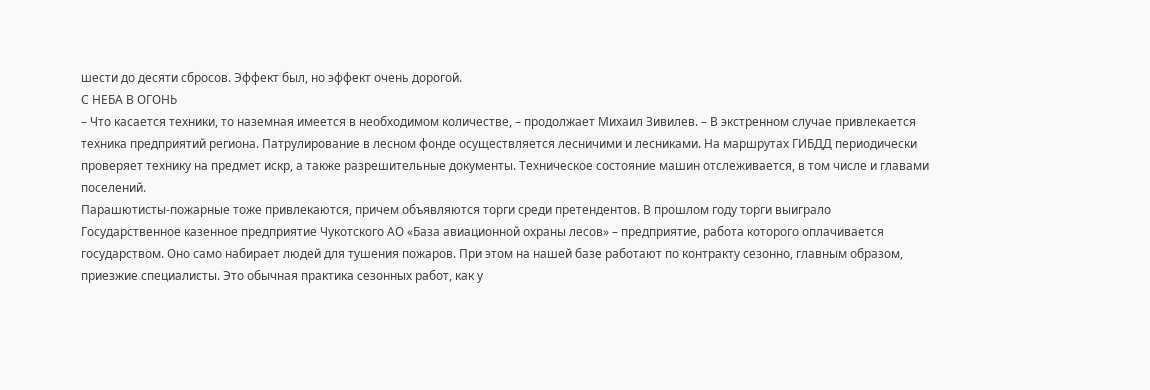шести до десяти сбросов. Эффект был, но эффект очень дорогой.
С НЕБА В ОГОНЬ
– Что касается техники, то наземная имеется в необходимом количестве, – продолжает Михаил Зивилев. – В экстренном случае привлекается техника предприятий региона. Патрулирование в лесном фонде осуществляется лесничими и лесниками. На маршрутах ГИБДД периодически проверяет технику на предмет искр, а также разрешительные документы. Техническое состояние машин отслеживается, в том числе и главами поселений.
Парашютисты-пожарные тоже привлекаются, причем объявляются торги среди претендентов. В прошлом году торги выиграло Государственное казенное предприятие Чукотского АО «База авиационной охраны лесов» – предприятие, работа которого оплачивается государством. Оно само набирает людей для тушения пожаров. При этом на нашей базе работают по контракту сезонно, главным образом, приезжие специалисты. Это обычная практика сезонных работ, как у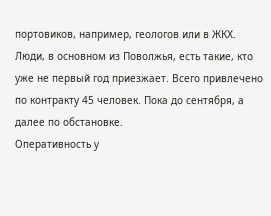портовиков, например, геологов или в ЖКХ. Люди, в основном из Поволжья, есть такие, кто уже не первый год приезжает. Всего привлечено по контракту 45 человек. Пока до сентября, а далее по обстановке.
Оперативность у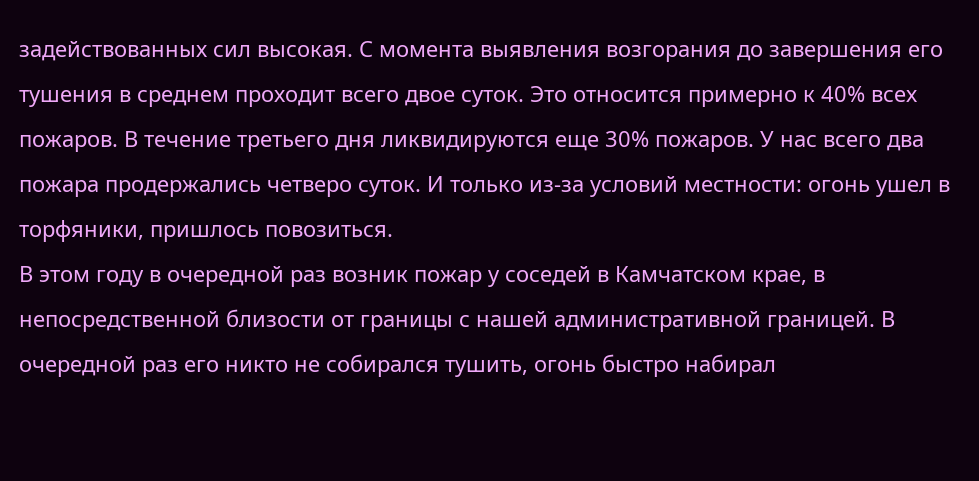задействованных сил высокая. С момента выявления возгорания до завершения его тушения в среднем проходит всего двое суток. Это относится примерно к 40% всех пожаров. В течение третьего дня ликвидируются еще 30% пожаров. У нас всего два пожара продержались четверо суток. И только из-за условий местности: огонь ушел в торфяники, пришлось повозиться.
В этом году в очередной раз возник пожар у соседей в Камчатском крае, в непосредственной близости от границы с нашей административной границей. В очередной раз его никто не собирался тушить, огонь быстро набирал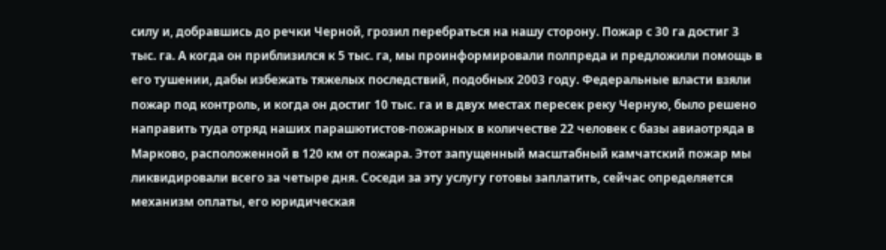силу и, добравшись до речки Черной, грозил перебраться на нашу сторону. Пожар с 30 га достиг 3 тыс. га. А когда он приблизился к 5 тыс. га, мы проинформировали полпреда и предложили помощь в его тушении, дабы избежать тяжелых последствий, подобных 2003 году. Федеральные власти взяли пожар под контроль, и когда он достиг 10 тыс. га и в двух местах пересек реку Черную, было решено направить туда отряд наших парашютистов-пожарных в количестве 22 человек с базы авиаотряда в Марково, расположенной в 120 км от пожара. Этот запущенный масштабный камчатский пожар мы ликвидировали всего за четыре дня. Соседи за эту услугу готовы заплатить, сейчас определяется механизм оплаты, его юридическая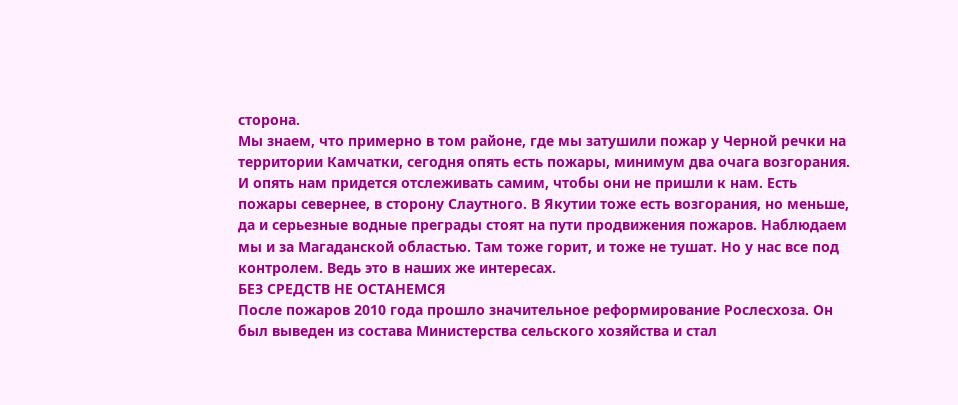сторона.
Мы знаем, что примерно в том районе, где мы затушили пожар у Черной речки на территории Камчатки, сегодня опять есть пожары, минимум два очага возгорания. И опять нам придется отслеживать самим, чтобы они не пришли к нам. Есть пожары севернее, в сторону Слаутного. В Якутии тоже есть возгорания, но меньше, да и серьезные водные преграды стоят на пути продвижения пожаров. Наблюдаем мы и за Магаданской областью. Там тоже горит, и тоже не тушат. Но у нас все под контролем. Ведь это в наших же интересах.
БЕЗ СРЕДСТВ НЕ ОСТАНЕМСЯ
После пожаров 2010 года прошло значительное реформирование Рослесхоза. Он был выведен из состава Министерства сельского хозяйства и стал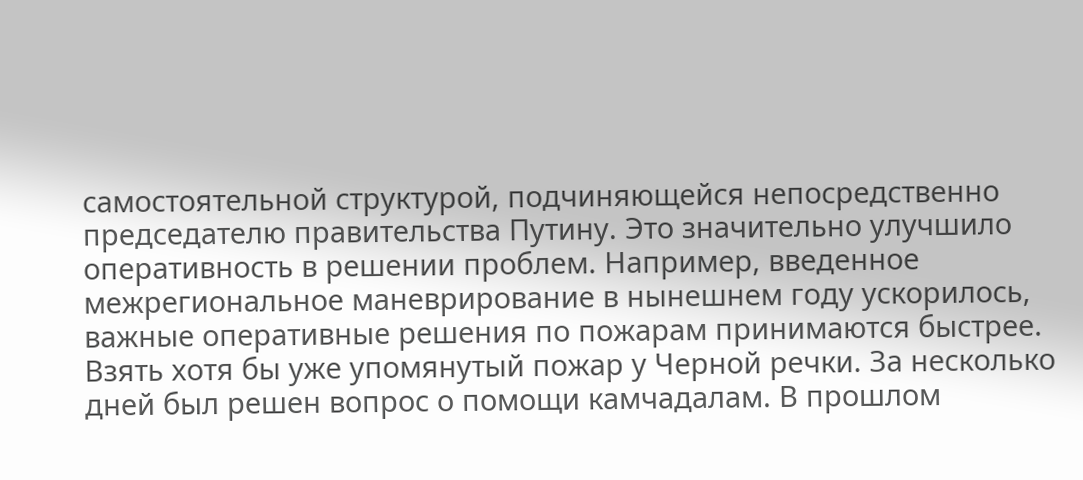самостоятельной структурой, подчиняющейся непосредственно председателю правительства Путину. Это значительно улучшило оперативность в решении проблем. Например, введенное межрегиональное маневрирование в нынешнем году ускорилось, важные оперативные решения по пожарам принимаются быстрее. Взять хотя бы уже упомянутый пожар у Черной речки. За несколько дней был решен вопрос о помощи камчадалам. В прошлом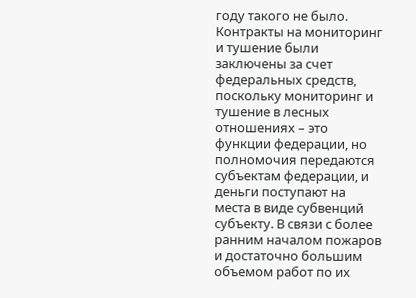году такого не было.
Контракты на мониторинг и тушение были заключены за счет федеральных средств, поскольку мониторинг и тушение в лесных отношениях – это функции федерации, но полномочия передаются субъектам федерации, и деньги поступают на места в виде субвенций субъекту. В связи с более ранним началом пожаров и достаточно большим объемом работ по их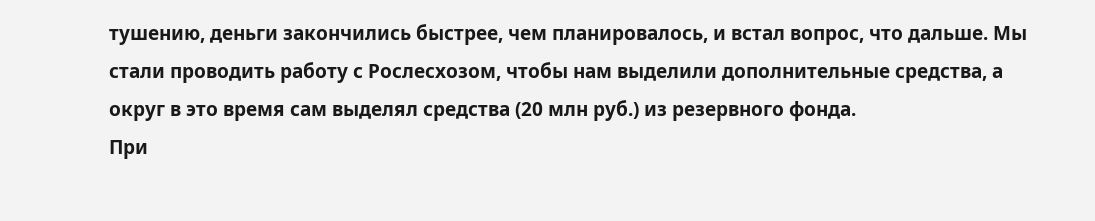тушению, деньги закончились быстрее, чем планировалось, и встал вопрос, что дальше. Мы стали проводить работу с Рослесхозом, чтобы нам выделили дополнительные средства, а округ в это время сам выделял средства (20 млн руб.) из резервного фонда.
При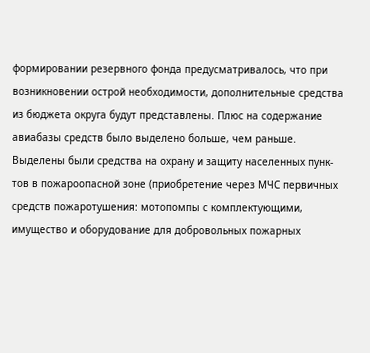формировании резервного фонда предусматривалось, что при возникновении острой необходимости, дополнительные средства из бюджета округа будут представлены. Плюс на содержание авиабазы средств было выделено больше, чем раньше. Выделены были средства на охрану и защиту населенных пунк-
тов в пожароопасной зоне (приобретение через МЧС первичных средств пожаротушения: мотопомпы с комплектующими, имущество и оборудование для добровольных пожарных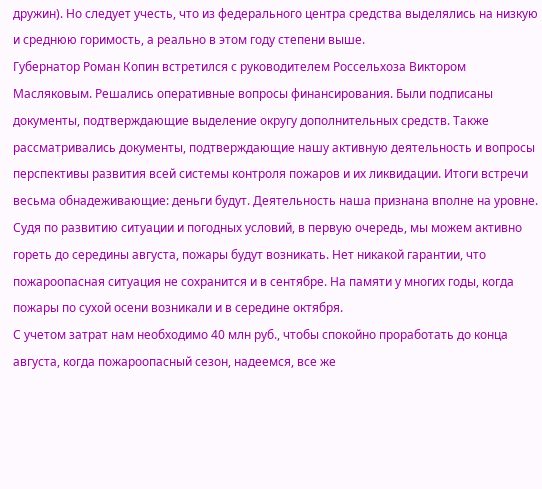дружин). Но следует учесть, что из федерального центра средства выделялись на низкую и среднюю горимость, а реально в этом году степени выше.
Губернатор Роман Копин встретился с руководителем Россельхоза Виктором Масляковым. Решались оперативные вопросы финансирования. Были подписаны документы, подтверждающие выделение округу дополнительных средств. Также рассматривались документы, подтверждающие нашу активную деятельность и вопросы перспективы развития всей системы контроля пожаров и их ликвидации. Итоги встречи весьма обнадеживающие: деньги будут. Деятельность наша признана вполне на уровне.
Судя по развитию ситуации и погодных условий, в первую очередь, мы можем активно гореть до середины августа, пожары будут возникать. Нет никакой гарантии, что пожароопасная ситуация не сохранится и в сентябре. На памяти у многих годы, когда пожары по сухой осени возникали и в середине октября.
С учетом затрат нам необходимо 40 млн руб., чтобы спокойно проработать до конца августа, когда пожароопасный сезон, надеемся, все же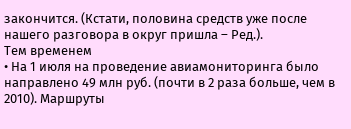закончится. (Кстати, половина средств уже после нашего разговора в округ пришла – Ред.).
Тем временем
• На 1 июля на проведение авиамониторинга было направлено 49 млн руб. (почти в 2 раза больше, чем в 2010). Маршруты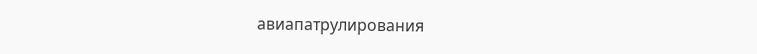авиапатрулирования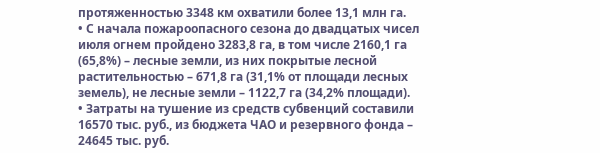протяженностью 3348 км охватили более 13,1 млн га.
• С начала пожароопасного сезона до двадцатых чисел июля огнем пройдено 3283,8 га, в том числе 2160,1 га (65,8%) – лесные земли, из них покрытые лесной растительностью – 671,8 га (31,1% от площади лесных земель), не лесные земли – 1122,7 га (34,2% площади).
• Затраты на тушение из средств субвенций составили 16570 тыс. руб., из бюджета ЧАО и резервного фонда – 24645 тыс. руб.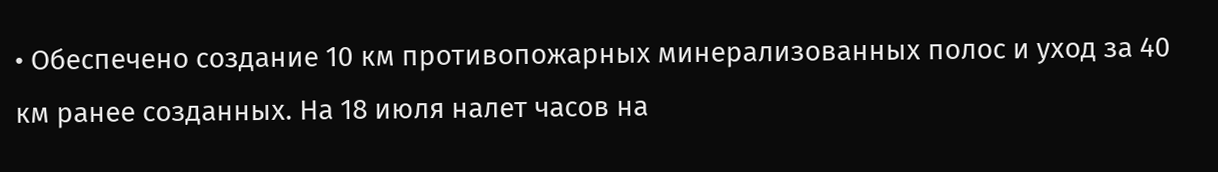• Обеспечено создание 10 км противопожарных минерализованных полос и уход за 40 км ранее созданных. На 18 июля налет часов на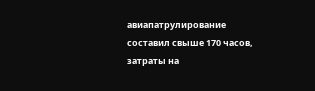авиапатрулирование составил свыше 170 часов, затраты на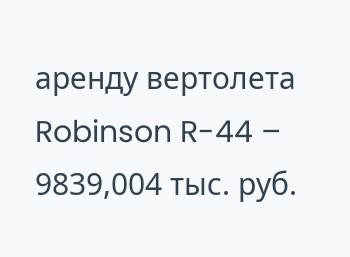аренду вертолета Robinson R-44 – 9839,004 тыс. руб.